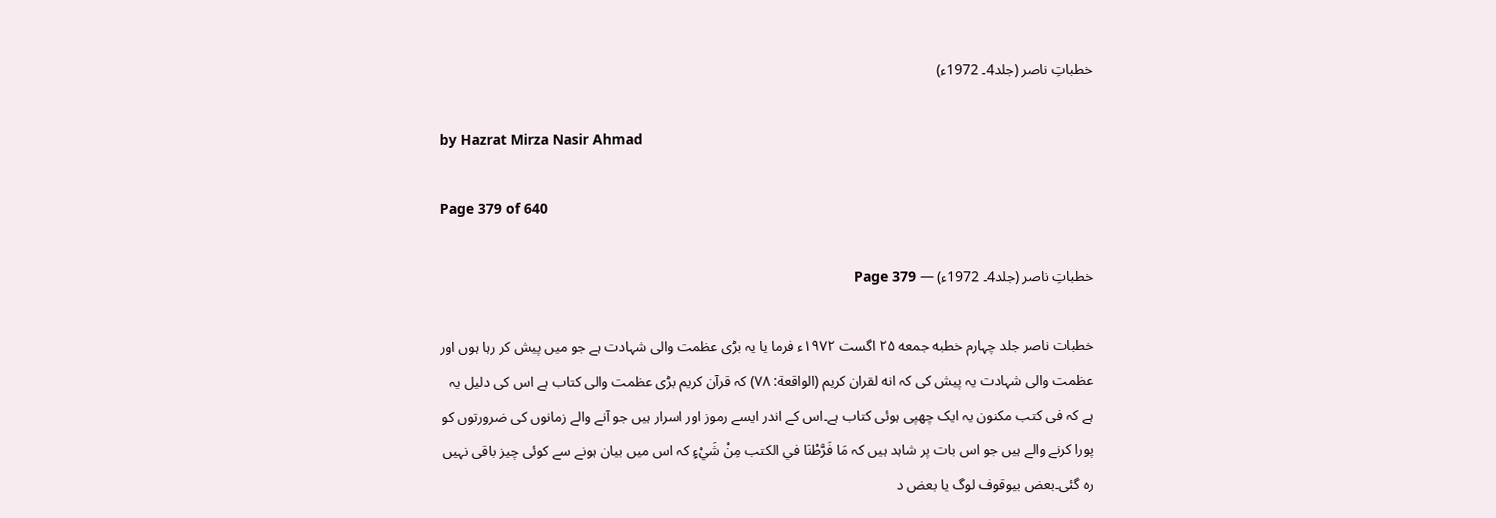خطباتِ ناصر (جلد4۔ 1972ء)

by Hazrat Mirza Nasir Ahmad

Page 379 of 640

خطباتِ ناصر (جلد4۔ 1972ء) — Page 379

خطبات ناصر جلد چہارم خطبه جمعه ۲۵ اگست ۱۹۷۲ء فرما یا یہ بڑی عظمت والی شہادت ہے جو میں پیش کر رہا ہوں اور عظمت والی شہادت یہ پیش کی کہ انه لقران کریم (الواقعة: ۷۸) کہ قرآن کریم بڑی عظمت والی کتاب ہے اس کی دلیل یہ ہے کہ فی کتب مکنون یہ ایک چھپی ہوئی کتاب ہے۔اس کے اندر ایسے رموز اور اسرار ہیں جو آنے والے زمانوں کی ضرورتوں کو پورا کرنے والے ہیں جو اس بات پر شاہد ہیں کہ مَا فَرَّطْنَا في الكتب مِنْ شَيْءٍ کہ اس میں بیان ہونے سے کوئی چیز باقی نہیں رہ گئی۔بعض بیوقوف لوگ یا بعض د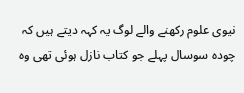نیوی علوم رکھنے والے لوگ یہ کہہ دیتے ہیں کہ چودہ سوسال پہلے جو کتاب نازل ہوئی تھی وہ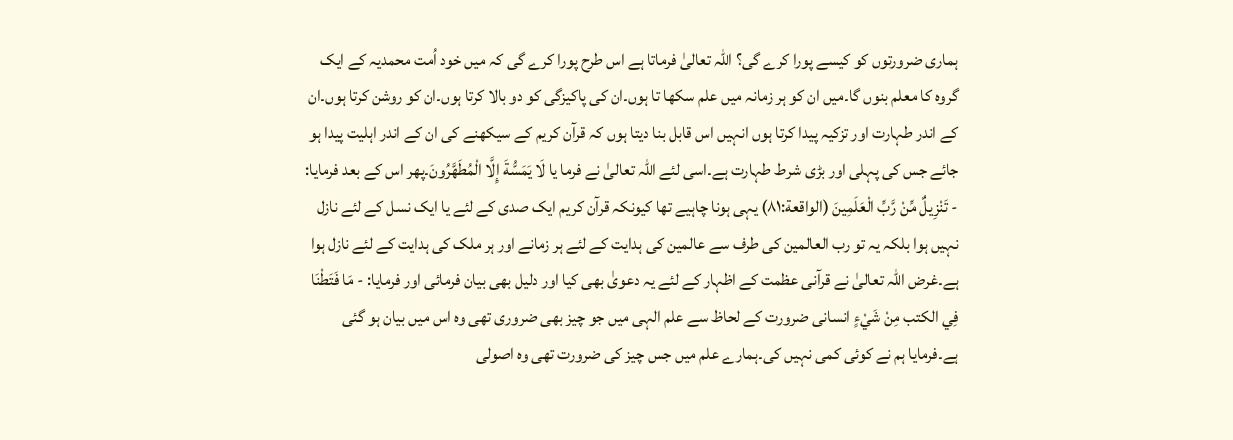ہماری ضرورتوں کو کیسے پورا کرے گی؟ اللہ تعالیٰ فرماتا ہے اس طرح پورا کرے گی کہ میں خود اُمت محمدیہ کے ایک گروہ کا معلم بنوں گا۔میں ان کو ہر زمانہ میں علم سکھا تا ہوں۔ان کی پاکیزگی کو دو بالا کرتا ہوں۔ان کو روشن کرتا ہوں۔ان کے اندر طہارت اور تزکیہ پیدا کرتا ہوں انہیں اس قابل بنا دیتا ہوں کہ قرآن کریم کے سیکھنے کی ان کے اندر اہلیت پیدا ہو جائے جس کی پہلی اور بڑی شرط طہارت ہے۔اسی لئے اللہ تعالیٰ نے فرما یا لَا يَمَسُّةَ إِلَّا الْمُطَهَّرُونَ۔پھر اس کے بعد فرمایا: - تَنْزِيلٌ مِّنْ رَّبِّ الْعَلَمِينَ (الواقعة:۸۱) یہی ہونا چاہیے تھا کیونکہ قرآن کریم ایک صدی کے لئے یا ایک نسل کے لئے نازل نہیں ہوا بلکہ یہ تو رب العالمین کی طرف سے عالمین کی ہدایت کے لئے ہر زمانے اور ہر ملک کی ہدایت کے لئے نازل ہوا ہے۔غرض اللہ تعالیٰ نے قرآنی عظمت کے اظہار کے لئے یہ دعویٰ بھی کیا اور دلیل بھی بیان فرمائی اور فرمایا: - مَا فَتَطْنَا فِي الكتب مِنْ شَيْءٍ انسانی ضرورت کے لحاظ سے علم الہی میں جو چیز بھی ضروری تھی وہ اس میں بیان ہو گئی ہے۔فرمایا ہم نے کوئی کمی نہیں کی۔ہمارے علم میں جس چیز کی ضرورت تھی وہ اصولی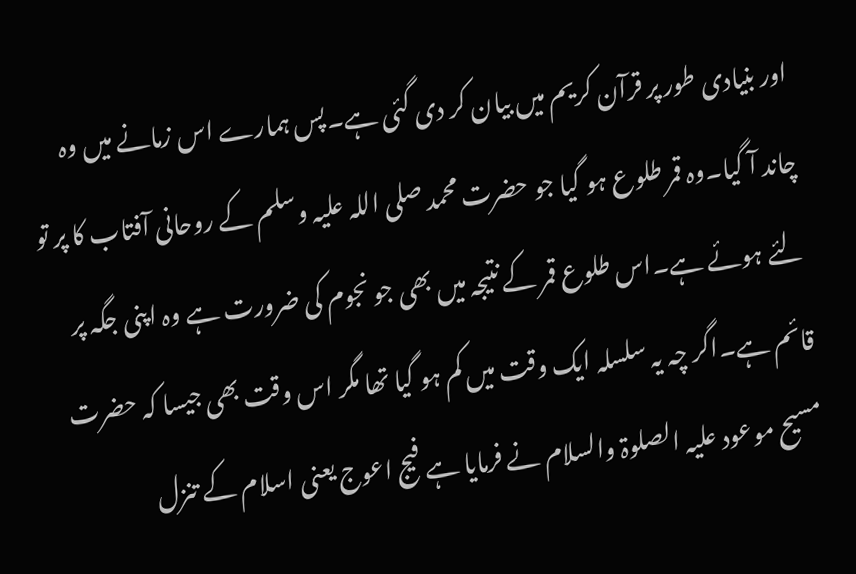اور بنیادی طور پر قرآن کریم میں بیان کر دی گئی ہے۔پس ہمارے اس زمانے میں وہ چاند آ گیا۔وہ قمر طلوع ہو گیا جو حضرت محمد صلی اللہ علیہ وسلم کے روحانی آفتاب کا پر تو لئے ہوئے ہے۔اس طلوع قمر کے نتیجہ میں بھی جو نجوم کی ضرورت ہے وہ اپنی جگہ پر قائم ہے۔اگر چہ یہ سلسلہ ایک وقت میں کم ہو گیا تھا مگر اس وقت بھی جیسا کہ حضرت مسیح موعود علیہ الصلوۃ والسلام نے فرمایا ہے فیج اعوج یعنی اسلام کے تنزل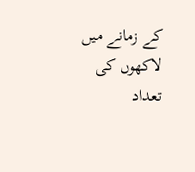کے زمانے میں لاکھوں کی تعداد